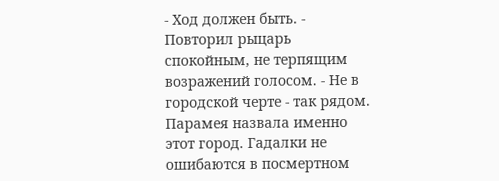- Ход должен быть. - Повторил рыцарь спокойным, не терпящим возражений голосом. - Не в городской черте - так рядом. Парамея назвала именно этот город. Гадалки не ошибаются в посмертном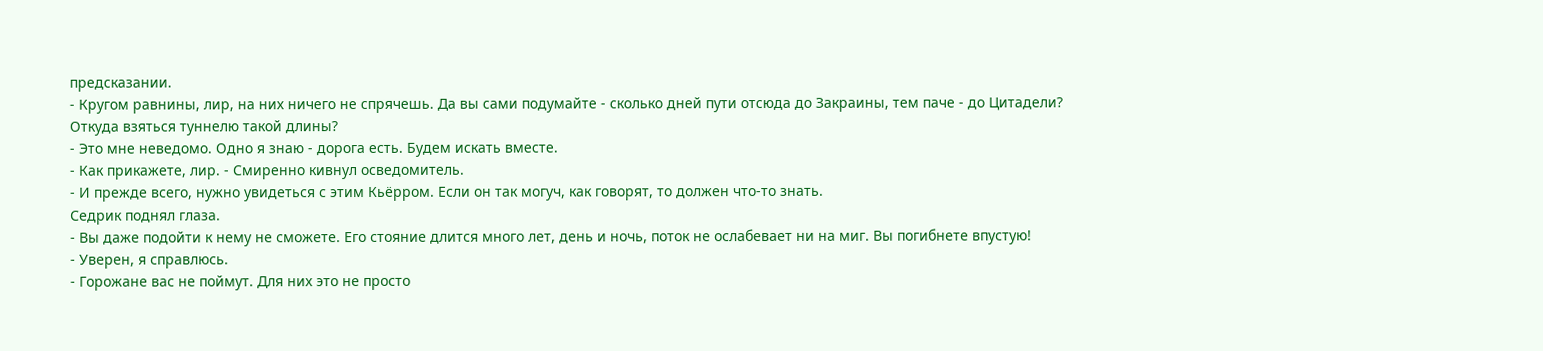предсказании.
- Кругом равнины, лир, на них ничего не спрячешь. Да вы сами подумайте - сколько дней пути отсюда до Закраины, тем паче - до Цитадели? Откуда взяться туннелю такой длины?
- Это мне неведомо. Одно я знаю - дорога есть. Будем искать вместе.
- Как прикажете, лир. - Смиренно кивнул осведомитель.
- И прежде всего, нужно увидеться с этим Кьёрром. Если он так могуч, как говорят, то должен что-то знать.
Седрик поднял глаза.
- Вы даже подойти к нему не сможете. Его стояние длится много лет, день и ночь, поток не ослабевает ни на миг. Вы погибнете впустую!
- Уверен, я справлюсь.
- Горожане вас не поймут. Для них это не просто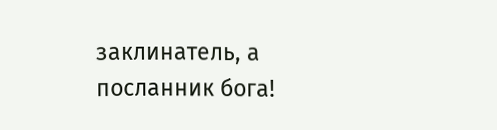заклинатель, а посланник бога!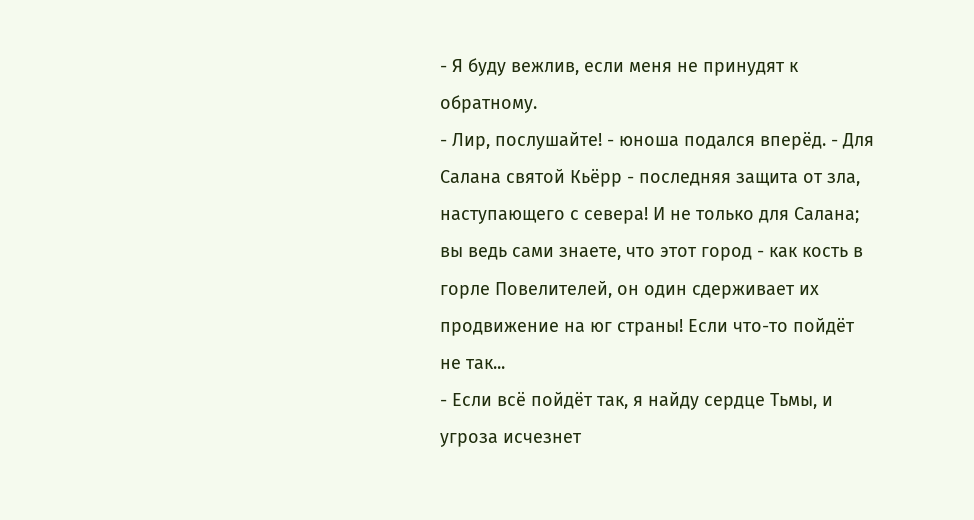- Я буду вежлив, если меня не принудят к обратному.
- Лир, послушайте! - юноша подался вперёд. - Для Салана святой Кьёрр - последняя защита от зла, наступающего с севера! И не только для Салана; вы ведь сами знаете, что этот город - как кость в горле Повелителей, он один сдерживает их продвижение на юг страны! Если что-то пойдёт не так...
- Если всё пойдёт так, я найду сердце Тьмы, и угроза исчезнет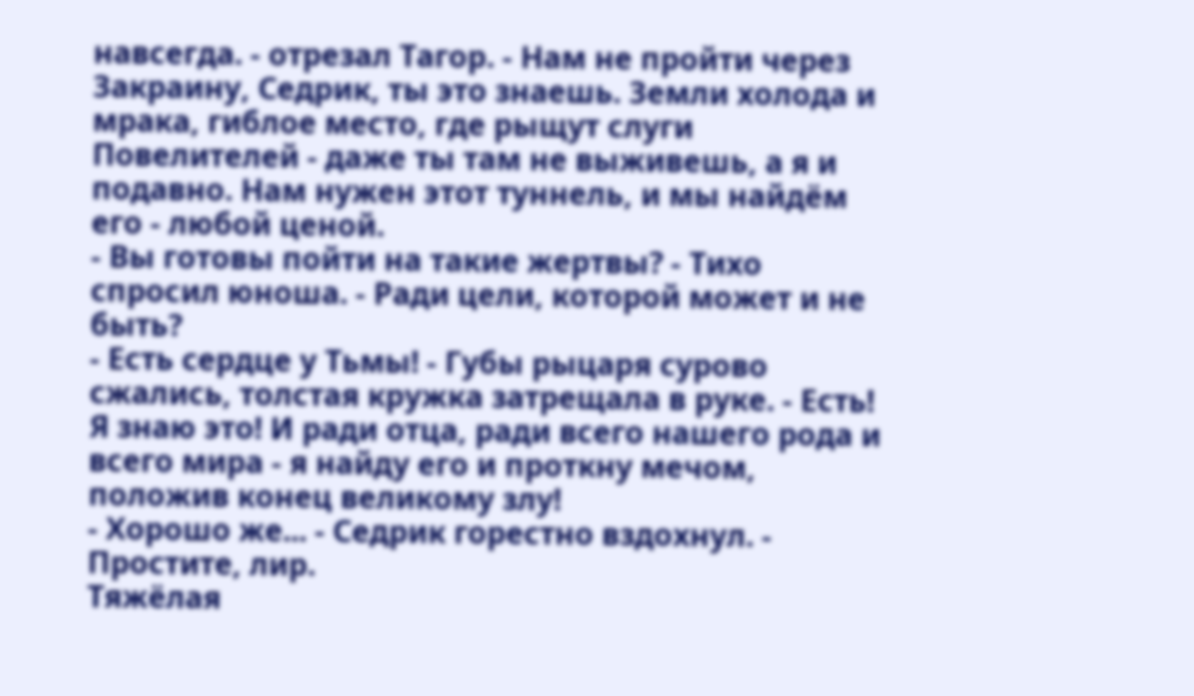навсегда. - отрезал Тагор. - Нам не пройти через Закраину, Седрик, ты это знаешь. Земли холода и мрака, гиблое место, где рыщут слуги Повелителей - даже ты там не выживешь, а я и подавно. Нам нужен этот туннель, и мы найдём его - любой ценой.
- Вы готовы пойти на такие жертвы? - Тихо спросил юноша. - Ради цели, которой может и не быть?
- Есть сердце у Тьмы! - Губы рыцаря сурово сжались, толстая кружка затрещала в руке. - Есть! Я знаю это! И ради отца, ради всего нашего рода и всего мира - я найду его и проткну мечом, положив конец великому злу!
- Хорошо же... - Седрик горестно вздохнул. - Простите, лир.
Тяжёлая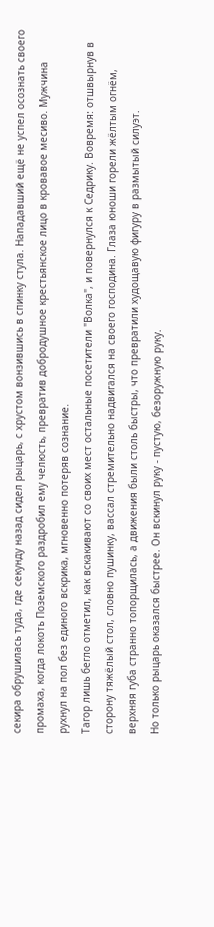секира обрушилась туда, где секунду назад сидел рыцарь, с хрустом вонзившись в спинку стула. Нападавший ещё не успел осознать своего промаха, когда локоть Поземского раздробил ему челюсть, превратив добродушное крестьянское лицо в кровавое месиво. Мужчина рухнул на пол без единого вскрика, мгновенно потеряв сознание.
Тагор лишь бегло отметил, как вскакивают со своих мест остальные посетители "Волка", и повернулся к Седрику. Вовремя: отшвырнув в сторону тяжёлый стол, словно пушинку, вассал стремительно надвигался на своего господина. Глаза юноши горели жёлтым огнём, верхняя губа странно топорщилась, а движения были столь быстры, что превратили худощавую фигуру в размытый силуэт.
Но только рыцарь оказался быстрее. Он вскинул руку - пустую, безоружную руку.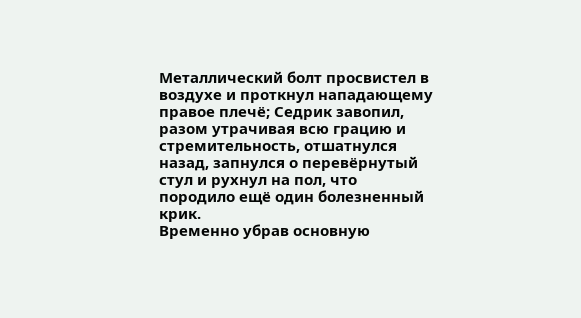Металлический болт просвистел в воздухе и проткнул нападающему правое плечё; Седрик завопил, разом утрачивая всю грацию и стремительность, отшатнулся назад, запнулся о перевёрнутый стул и рухнул на пол, что породило ещё один болезненный крик.
Временно убрав основную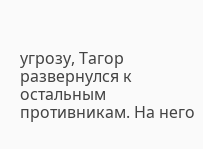угрозу, Тагор развернулся к остальным противникам. На него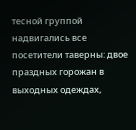тесной группой надвигались все посетители таверны: двое праздных горожан в выходных одеждах,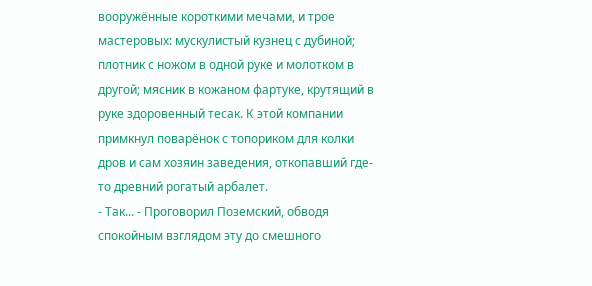вооружённые короткими мечами, и трое мастеровых: мускулистый кузнец с дубиной; плотник с ножом в одной руке и молотком в другой; мясник в кожаном фартуке, крутящий в руке здоровенный тесак. К этой компании примкнул поварёнок с топориком для колки дров и сам хозяин заведения, откопавший где-то древний рогатый арбалет.
- Так... - Проговорил Поземский, обводя спокойным взглядом эту до смешного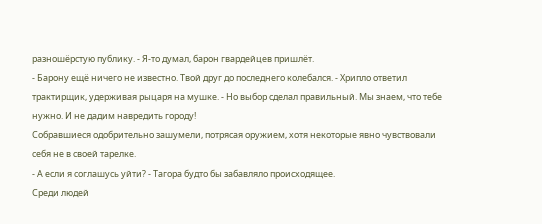разношёрстую публику. - Я-то думал, барон гвардейцев пришлёт.
- Барону ещё ничего не известно. Твой друг до последнего колебался. - Хрипло ответил трактирщик, удерживая рыцаря на мушке. - Но выбор сделал правильный. Мы знаем, что тебе нужно. И не дадим навредить городу!
Собравшиеся одобрительно зашумели, потрясая оружием, хотя некоторые явно чувствовали себя не в своей тарелке.
- А если я соглашусь уйти? - Тагора будто бы забавляло происходящее.
Среди людей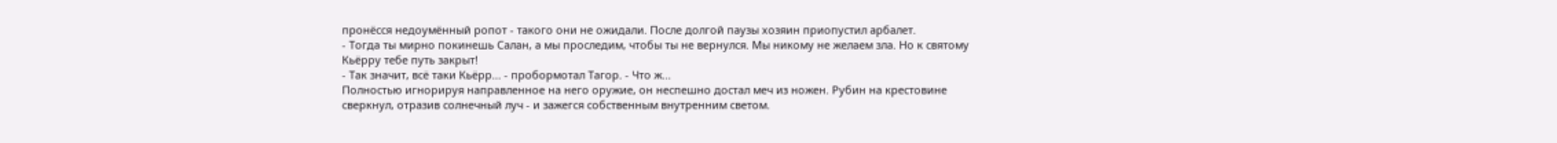пронёсся недоумённый ропот - такого они не ожидали. После долгой паузы хозяин приопустил арбалет.
- Тогда ты мирно покинешь Салан, а мы проследим, чтобы ты не вернулся. Мы никому не желаем зла. Но к святому Кьёрру тебе путь закрыт!
- Так значит, всё таки Кьёрр... - пробормотал Тагор. - Что ж...
Полностью игнорируя направленное на него оружие, он неспешно достал меч из ножен. Рубин на крестовине сверкнул, отразив солнечный луч - и зажегся собственным внутренним светом.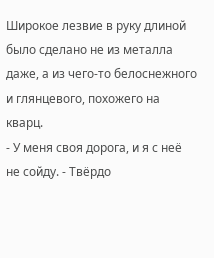Широкое лезвие в руку длиной было сделано не из металла даже, а из чего-то белоснежного и глянцевого, похожего на кварц.
- У меня своя дорога, и я с неё не сойду. - Твёрдо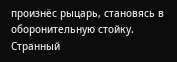произнёс рыцарь, становясь в оборонительную стойку. Странный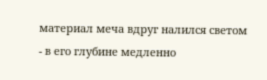материал меча вдруг налился светом - в его глубине медленно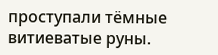проступали тёмные витиеватые руны.